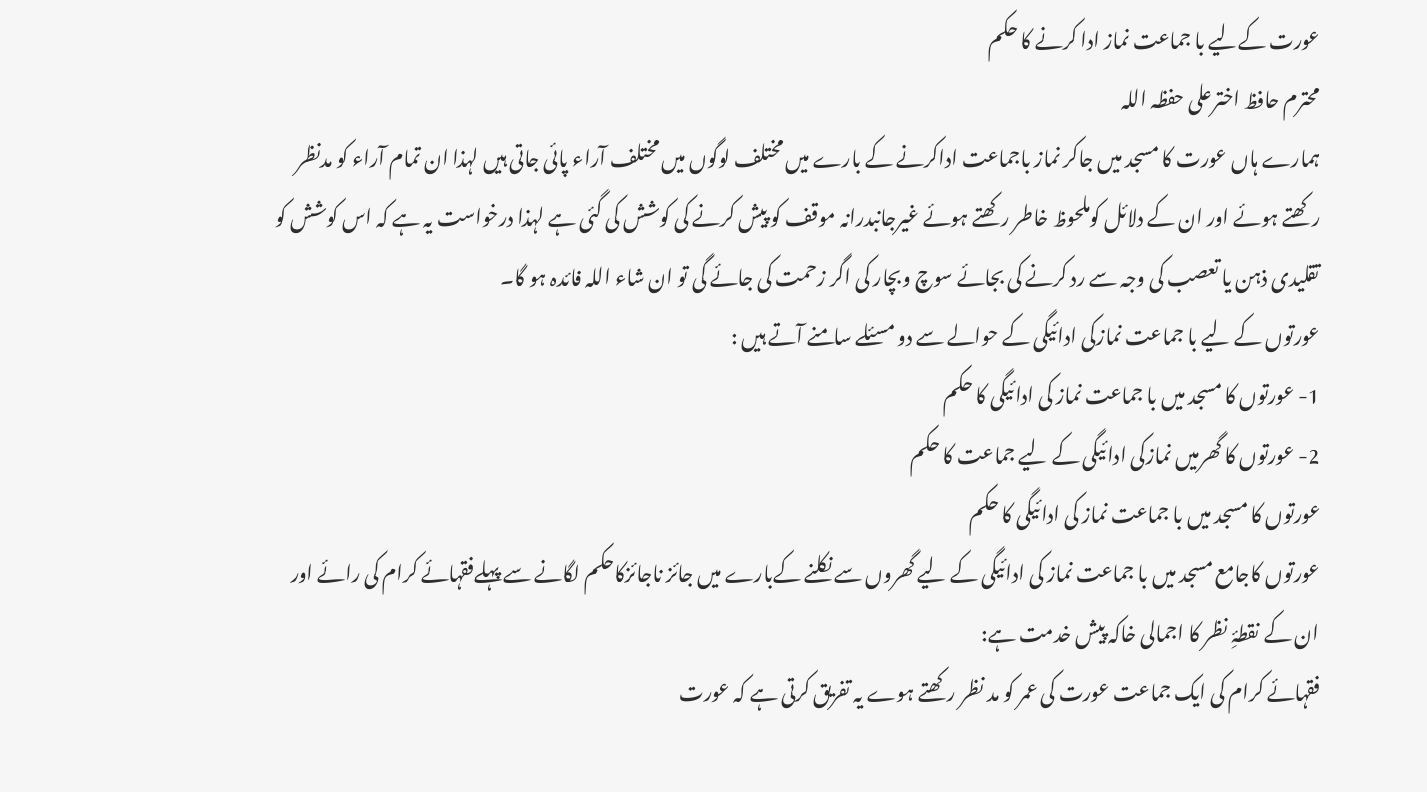عورت کےلیے با جماعت نماز ادا کرنے کا حکم
محترم حافظ اخترعلی حفظہ اللہ
ہمارے ہاں عورت کا مسجد میں جاکر نماز باجماعت اداکرنے کے بارے میں مختلف لوگوں میں مختلف آراء پائی جاتی ہیں لہذا ان تمام آراء کو مدنظر رکھتے ہوئے اور ان کے دلائل کوملحوظ خاطر رکھتے ہوئے غیرجانبدرانہ موقف کو پیش کرنے کی کوشش کی گئی ہے لہذا درخواست یہ ہے کہ اس کوشش کو تقلیدی ذہن یا تعصب کی وجہ سے رد کرنے کی بجائے سوچ وبچار کی اگر زحمت کی جائے گی تو ان شاء اللہ فائدہ ہو گا۔
عورتوں کے لیے با جماعت نمازکی ادائیگی کے حوالے سے دو مسئلے سامنے آتے ہیں :
1- عورتوں کا مسجد میں با جماعت نماز کی ادائیگی کا حکم
2- عورتوں کا گھرمیں نمازکی ادائیگی کے لیے جماعت کا حکم
عورتوں کا مسجد میں با جماعت نماز کی ادائیگی کا حکم
عورتوں کاجامع مسجد میں با جماعت نماز کی ادائیگی کے لیے گھروں سے نکلنے کےبارے میں جائز ناجائزکاحکم لگانے سے پہلےفقہائے کرام کی رائے اور ان کے نقطۂِ نظر کا اجمالی خاکہ پیش خدمت ہے:
فقہائے کرام کی ایک جماعت عورت کی عمر کو مد نظر رکھتے ہوے یہ تفریق کرتی ہے کہ عورت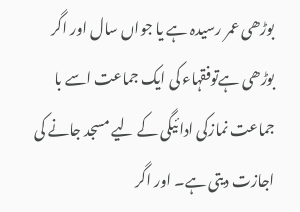بوڑھی عمر رسیدہ ہے یا جواں سال اور اگر بوڑھی ہےتوفقہاء کی ایک جماعت اسے با جماعت نمازکی ادائیگی کے لیے مسجد جانے کی اجازت دیتی ہے۔ اور اگر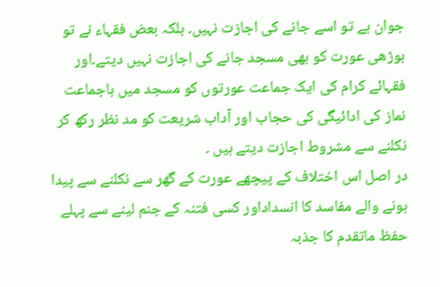جوان ہے تو اسے جانے کی اجازت نہیں۔ بلکہ بعض فقہاء نے تو بوڑھی عورت کو بھی مسجد جانے کی اجازت نہیں دیتے۔اور فقہائے کرام کی ایک جماعت عورتوں کو مسجد میں باجماعت نماز کی ادائیگی کی حجاب اور آداب شریعت کو مد نظر رکھ کر نکلنے سے مشروط اجازت دیتے ہیں ۔
در اصل اس اختلاف کے پیچھے عورت کے گھر سے نکلنے سے پیدا ہونے والے مفاسد کا انسداداور کسی فتنہ کے جنم لینے سے پہلے حفظ ماتقدم کا جذبہ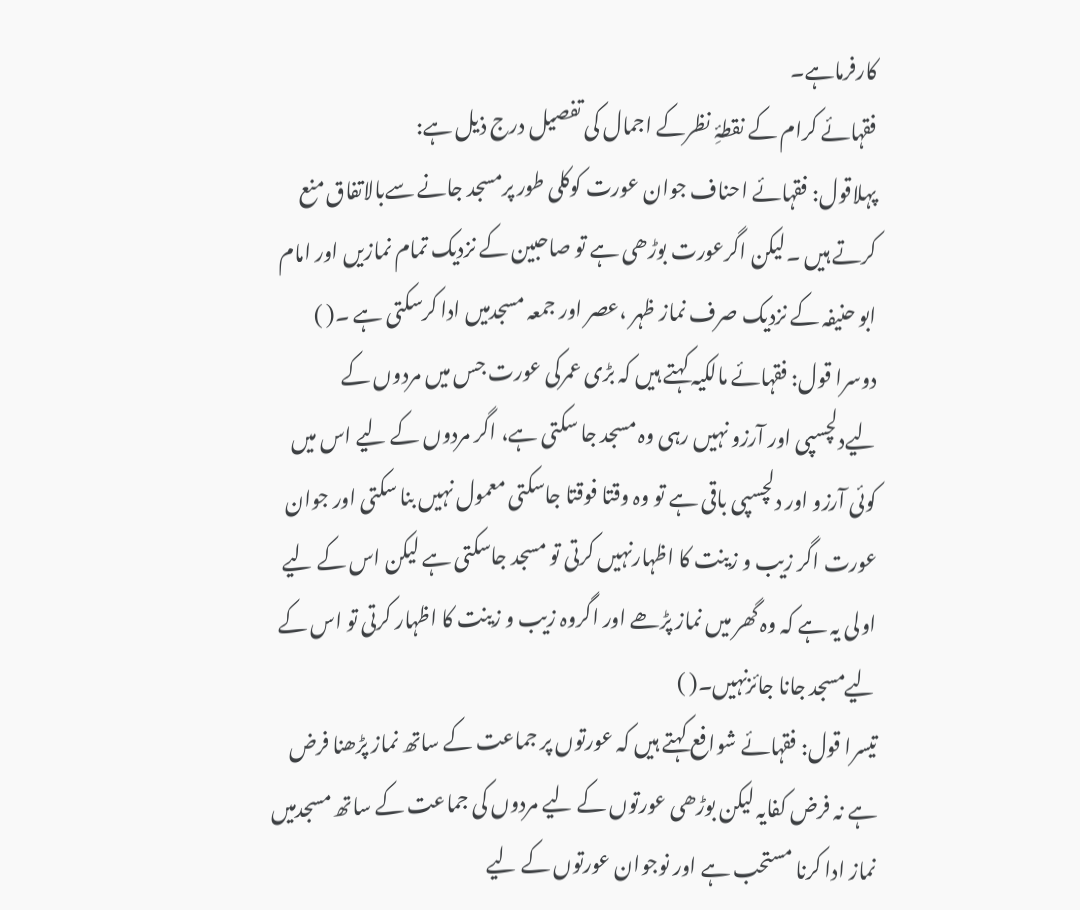کارفرماہے۔
فقہائے کرام کے نقطۂِ نظرکے اجمال کی تفصیل درج ذیل ہے:
پہلاقول: فقہائے احناف جوان عورت کوکلی طور پرمسجد جانے سےبالاتفاق منع کرتے ہیں ۔لیکن اگرعورت بوڑھی ہے تو صاحبین کے نزدیک تمام نمازیں اور امام ابو حنیفہ کے نزدیک صرف نماز ظہر ،عصر اور جمعہ مسجدمیں ادا کرسکتی ہے ۔( )
دوسرا قول: فقہائے مالکیہ کہتے ہیں کہ بڑی عمرکی عورت جس میں مردوں کے لیےدلچسپی اور آرزو نہیں رہی وہ مسجد جا سکتی ہے، اگر مردوں کے لیے اس میں کوئی آرزو اور دلچسپی باقی ہے تو وہ وقتا فوقتا جاسکتی معمول نہیں بنا سکتی اور جوان عورت اگر زیب و زینت کا اظہارنہیں کرتی تو مسجد جاسکتی ہے لیکن اس کے لیے اولی یہ ہے کہ وہ گھر میں نماز پڑھے اور اگروہ زیب و زینت کا اظہار کرتی تو اس کے لیےمسجد جانا جائزنہیں۔( )
تيسرا قول: فقہائے شوافع کہتے ہیں کہ عورتوں پر جماعت کے ساتھ نماز پڑھنا فرض ہے نہ فرض کفایہ لیکن بوڑھی عورتوں کے لیے مردوں کی جماعت کے ساتھ مسجدمیں نماز ادا کرنا مستحب ہے اور نوجوان عورتوں کے لیے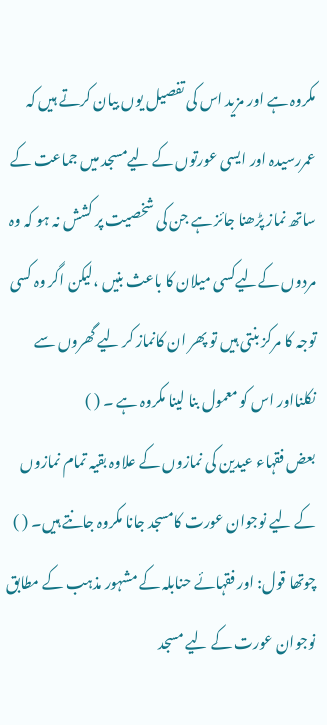مکروہ ہے اور مزید اس کی تفصیل یوں بیان کرتے ہیں کہ عمررسیدہ اور ایسی عورتوں کے لیےمسجد میں جماعت کے ساتھ نماز پڑھنا جائز ہے جن کی شخصیت پر کشش نہ ہو کہ وہ مردوں کےلیےکسی میلان کا باعث بنیں ،لیکن اگر وہ کسی توجہ کا مرکز بنتی ہیں تو پھر ان کانماز کر لیے گھروں سے نکلنااور اس کو معمول بنا لینا مکروہ ہے ۔ ( )
بعض فقہاء عیدین کی نمازوں کے علاوہ بقیہ تمام نمازوں کے لیے نوجوان عورت کامسجد جانا مکروہ جانتے ہیں۔ ( )
چوتھا قول: اور فقہائے حنابلہ کے مشہور مذہب کے مطابق نوجوان عورت کے لیے مسجد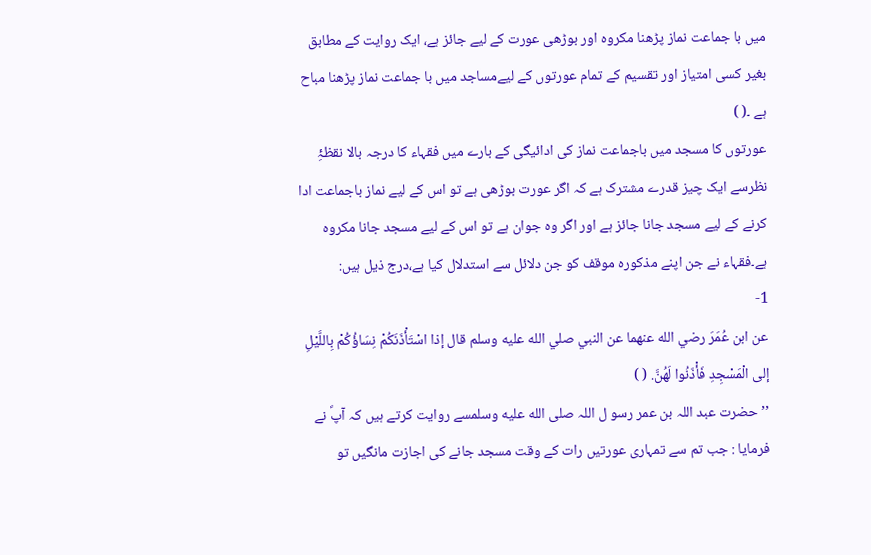میں با جماعت نماز پڑھنا مکروہ اور بوڑھی عورت کے لیے جائز ہے، ایک روایت کے مطابق بغیر کسی امتیاز اور تقسیم کے تمام عورتوں کے لیےمساجد میں با جماعت نماز پڑھنا مباح ہے ۔( )
عورتوں کا مسجد میں باجماعت نماز کی ادائیگی کے بارے میں فقہاء کا درجہ بالا نقظۂِ نظرسے ایک چیز قدرے مشترک ہے کہ اگر عورت بوڑھی ہے تو اس کے لیے نماز باجماعت ادا کرنے کے لیے مسجد جانا جائز ہے اور اگر وہ جوان ہے تو اس کے لیے مسجد جانا مکروہ ہے۔فقہاء نے جن اپنے مذکورہ موقف کو جن دلائل سے استدلال کیا ہے،درج ذیل ہیں:
1-
عن ابن عُمَرَ رضي الله عنهما عن النبي صلي الله عليه وسلم قال إذا اسْتَأْذَنَكُمْ نِسَاؤُكُمْ بِاللَّيْلِ إلى الْمَسْجِدِ فَأْذَنُوا لَهُنَّ. ( )
’’حضرت عبد اللہ بن عمر رسو ل اللہ صلى الله عليه وسلمسے روایت کرتے ہیں کہ آپؐ نے فرمایا : جب تم سے تمہاری عورتیں رات کے وقت مسجد جانے کی اجازت مانگیں تو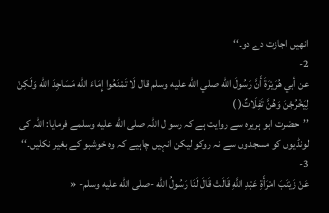انھیں اجازت دے دو۔‘‘
2-
عن أبي هُرَيْرَةَ أَنَّ رَسُولَ الله صلي الله عليه وسلم قال لَا تَمْنَعُوا إِمَاءَ الله مَسَاجِدَ الله وَلَكِنْ لِيَخْرُجْنَ وَهُنَّ تَفِلَاتٌ( )
’’حضرت ابو ہریرہ سے روایت ہے کہ رسو ل اللہ صلى الله عليه وسلمے فرمایا: اللہ کی لونڈیوں کو مسجدوں سے نہ روکو لیکن انہیں چاہیے کہ وہ خوشبو کے بغیر نکلیں۔‘‘
3-
عَنْ زَيْنَبَ امْرَأَةِ عَبْدِ اللَّهِ قَالَتْ قَالَ لَنَا رَسُولُ الله -صلى الله عليه وسلم- «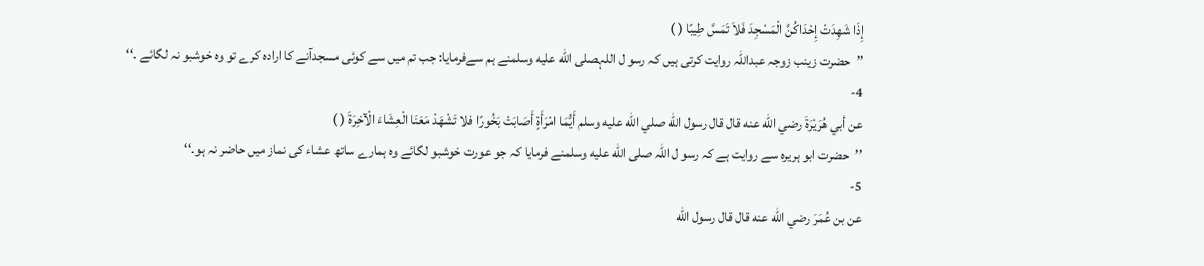إِذَا شَهِدَتْ إِحْدَاكُنَّ الْمَسْجِدَ فَلاَ تَمَسَّ طِيبًا ( )
’’حضرت زینب زوجہ عبداللہ روایت کرتی ہیں کہ رسو ل اللہصلى الله عليه وسلمنے ہم سےفرمایا: جب تم میں سے کوئی مسجدآنے کا ارادہ کرے تو وہ خوشبو نہ لگائے ۔‘‘
4-
عن أبي هُرَيْرَةَ رضي الله عنه قال قال رسول الله صلي الله عليه وسلم أَيُّمَا امْرَأَةٍ أَصَابَتْ بَخُورًا فلا تَشْهَدْ مَعَنَا الْعِشَاءَ الْآخِرَةَ ( )
’’حضرت ابو ہریرہ سے روایت ہے کہ رسو ل اللہ صلى الله عليه وسلمنے فرمایا کہ جو عورت خوشبو لگائے وہ ہمارے ساتھ عشاء کی نماز میں حاضر نہ ہو۔‘‘
5-
عن بن عُمَرَ رضي الله عنه قال قال رسول الله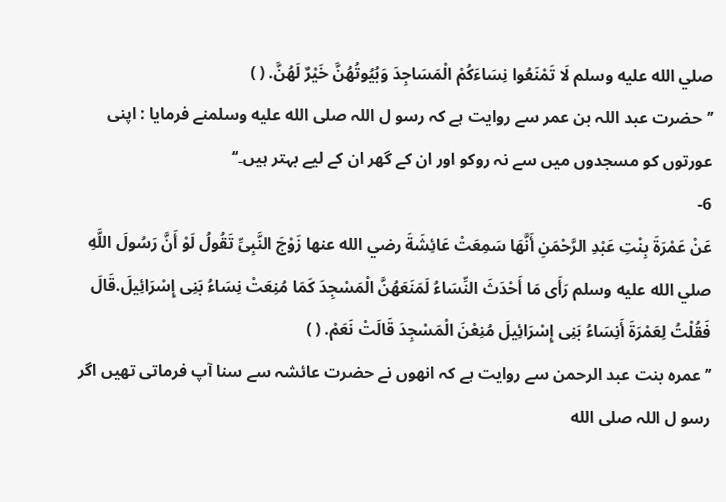صلي الله عليه وسلم لَا تَمْنَعُوا نِسَاءَكُمْ الْمَسَاجِدَ وَبُيُوتُهُنَّ خَيْرٌ لَهُنَّ. ( )
’’حضرت عبد اللہ بن عمر سے روایت ہے کہ رسو ل اللہ صلى الله عليه وسلمنے فرمایا : اپنی عورتوں کو مسجدوں میں سے نہ روکو اور ان کے گھر ان کے لیے بہتر ہیں۔‘‘
6-
عَنْ عَمْرَةَ بِنْتِ عَبْدِ الرَّحْمَنِ أَنَّهَا سَمِعَتْ عَائِشَةَ رضي الله عنها زَوْجَ النَّبِىِّ تَقُولُ لَوْ أَنَّ رَسُولَ اللَّهِ صلي الله عليه وسلم رَأَى مَا أَحْدَثَ النِّسَاءُ لَمَنَعَهُنَّ الْمَسْجِدَ كَمَا مُنِعَتْ نِسَاءُ بَنِى إِسْرَائِيلَ.قَالَ فَقُلْتُ لِعَمْرَةَ أَنِسَاءُ بَنِى إِسْرَائِيلَ مُنِعْنَ الْمَسْجِدَ قَالَتْ نَعَمْ. ( )
’’عمرہ بنت عبد الرحمن سے روایت ہے کہ انھوں نے حضرت عائشہ سے سنا آپ فرماتی تھیں اگر رسو ل اللہ صلى الله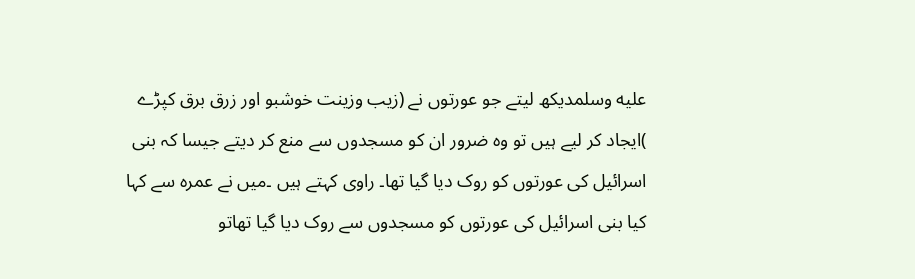عليه وسلمدیکھ لیتے جو عورتوں نے (زیب وزینت خوشبو اور زرق برق کپڑے )ایجاد کر لیے ہیں تو وہ ضرور ان کو مسجدوں سے منع کر دیتے جیسا کہ بنی اسرائیل کی عورتوں کو روک دیا گیا تھا۔ راوی کہتے ہیں ۔میں نے عمرہ سے کہا کیا بنی اسرائیل کی عورتوں کو مسجدوں سے روک دیا گیا تھاتو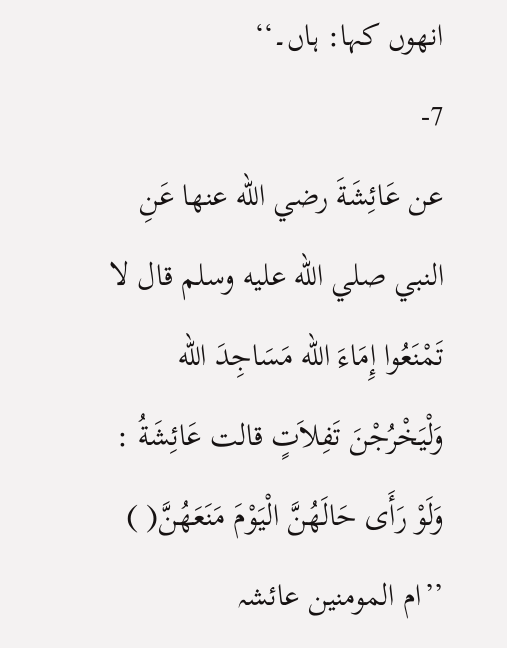انھوں کہا: ہاں۔‘‘
7-
عن عَائِشَةَ رضي الله عنها عَنِ النبي صلي الله عليه وسلم قال لا تَمْنَعُوا إِمَاءَ الله مَسَاجِدَ الله وَلْيَخْرُجْنَ تَفِلاَتٍ قالت عَائِشَةُ : وَلَوْ رَأَى حَالَهُنَّ الْيَوْمَ مَنَعَهُنَّ( )
’’ام المومنین عائشہ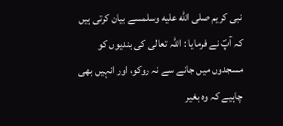نبی کریم صلى الله عليه وسلمسے بیان کرتی ہیں کہ آپؐ نے فرمایا : اللہ تعالی کی بندیوں کو مسجدوں میں جانے سے نہ روکو، اور انہیں بھی چاہیے کہ وہ بغیر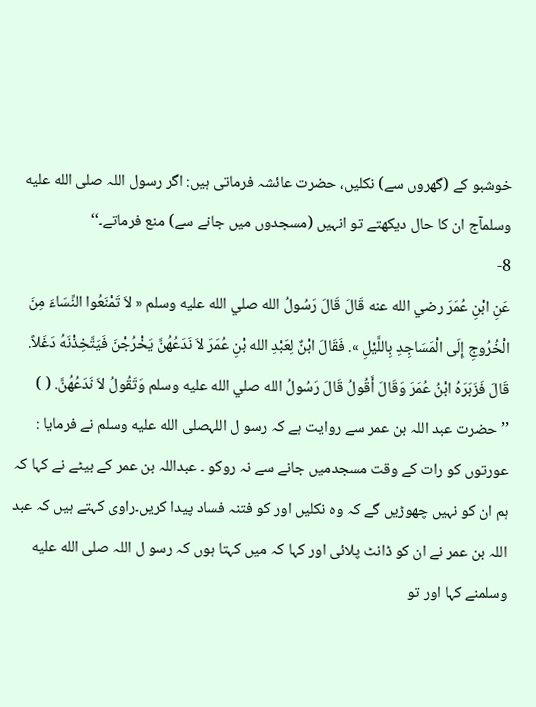خوشبو کے (گھروں سے) نکلیں، حضرت عائشہ فرماتی ہیں: اگر رسول اللہ صلى الله عليه وسلمآج ان کا حال دیکھتے تو انہیں (مسجدوں میں جانے سے) منع فرماتے۔‘‘
8-
عَنِ ابْنِ عُمَرَ رضي الله عنه قَالَ قَالَ رَسُولُ الله صلي الله عليه وسلم « لاَ تَمْنَعُوا النِّسَاءَ مِنَ الْخُرُوجِ إِلَى الْمَسَاجِدِ بِاللَّيْلِ ». فَقَالَ ابْنٌ لِعَبْدِ الله بْنِ عُمَرَ لاَ نَدَعُهُنَّ يَخْرُجْنَ فَيَتَّخِذْنَهُ دَغَلاً. قَالَ فَزَبَرَهُ ابْنُ عُمَرَ وَقَالَ أَقُولُ قَالَ رَسُولُ الله صلي الله عليه وسلم وَتَقُولُ لاَ نَدَعُهُنَّ. ( )
’’حضرت عبد اللہ بن عمر سے روایت ہے کہ رسو ل اللہصلى الله عليه وسلم نے فرمایا : عورتوں کو رات کے وقت مسجدمیں جانے سے نہ روکو ۔ عبداللہ بن عمر کے بیٹے نے کہا کہ ہم ان کو نہیں چھوڑیں گے کہ وہ نکلیں اور کو فتنہ فساد پیدا کریں۔راوی کہتے ہیں کہ عبد اللہ بن عمر نے ان کو ڈانٹ پلائی اور کہا کہ میں کہتا ہوں کہ رسو ل اللہ صلى الله عليه وسلمنے کہا اور تو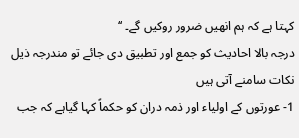کہتا ہے کہ ہم انھیں ضرور روکیں گے۔ ‘‘
درجہ بالا احاديث كو جمع اور تطبیق دی جائے تو مندرجہ ذیل نکات سامنے آتی ہیں
1- عورتوں کے اولیاء اور ذمہ دران کو حکماً کہا گیاہے کہ جب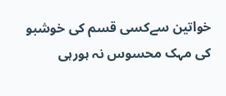خواتین سےکسی قسم کی خوشبو کی مہک محسوس نہ ہورہی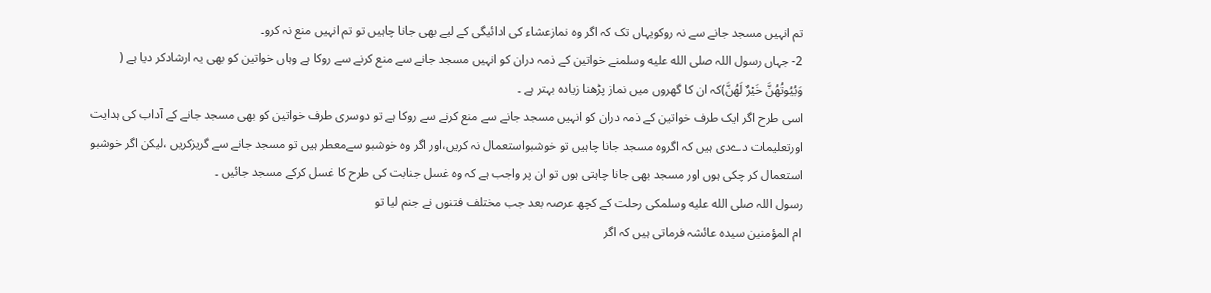تم انہیں مسجد جانے سے نہ روکویہاں تک کہ اگر وہ نمازعشاء کی ادائیگی کے لیے بھی جانا چاہیں تو تم انہیں منع نہ کرو۔
2- جہاں رسول اللہ صلى الله عليه وسلمنے خواتین کے ذمہ دران کو انہیں مسجد جانے سے منع کرنے سے روکا ہے وہاں خواتین کو بھی یہ ارشادکر دیا ہے (
وَبُيُوتُهُنَّ خَيْرٌ لَهُنَّ)کہ ان کا گھروں میں نماز پڑھنا زیادہ بہتر ہے ۔
اسی طرح اگر ایک طرف خواتین کے ذمہ دران کو انہیں مسجد جانے سے منع کرنے سے روکا ہے تو دوسری طرف خواتین کو بھی مسجد جانے کے آداب کی ہدایت اورتعلیمات دےدی ہیں کہ اگروہ مسجد جانا چاہیں تو خوشبواستعمال نہ کریں،اور اگر وہ خوشبو سےمعطر ہیں تو مسجد جانے سے گریزکریں ،لیکن اگر خوشبو استعمال کر چکی ہوں اور مسجد بھی جانا چاہتی ہوں تو ان پر واجب ہے کہ وہ غسل جنابت کی طرح کا غسل کرکے مسجد جائیں ۔
رسول اللہ صلى الله عليه وسلمکی رحلت کے کچھ عرصہ بعد جب مختلف فتنوں نے جنم لیا تو
ام المؤمنین سیدہ عائشہ فرماتی ہیں کہ اگر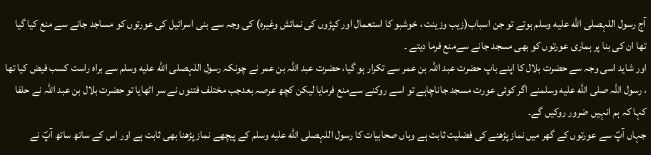آج رسول اللہصلى الله عليه وسلم ہوتے تو جن اسباب(زیب وزینت ، خوشبو کا استعمال اور کپڑوں کی نمائش وغیرہ) کی وجہ سے بنی اسرائیل کی عورتوں کو مساجد جانے سے منع کیا گیا تھا ان کی بنا پر ہماری عورتوں کو بھی مسجد جانے سےمنع فرما دیتے ۔
اور شاید اسی وجہ سے حضرت بلال کا اپنے باپ حضرت عبد اللہ بن عمر سے تکرار ہو گیا، حضرت عبد اللہ بن عمر نے چونکہ رسول اللہصلى الله عليه وسلم سے براہ راست کسب فیض کیا تھا ، رسول اللہ صلى الله عليه وسلمنے اگر کوئی عورت مسجد جاناچاہے تو اسے روکنے سےمنع فرمایا لیکن کچھ عرصہ بعدجب مختلف فتنوں نے سر اٹھایا تو حضرت بلال بن عبد اللہ نے حلفا کہا کہ ہم انہیں ضرور روکیں گے۔
جہاں آپؐ سے عورتوں کے گھر میں نماز پڑھنے کی فضلیت ثابت ہے وہاں صحابیات کا رسول اللہصلى الله عليه وسلم کے پیچھے نماز پڑھنا بھی ثابت ہے اور اس کے ساتھ ساتھ آپؐ نے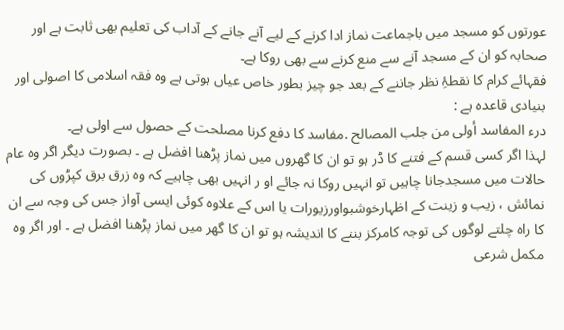عورتوں کو مسجد میں باجماعت نماز ادا کرنے کے لیے آنے جانے کے آداب کی تعلیم بھی ثابت ہے اور صحابہ کو ان کے مسجد آنے سے منع کرنے سے بھی روکا ہے۔
فقہائے کرام کا نقطۂِ نظر جاننے کے بعد جو چیز بطور خاص عیاں ہوتی ہے وہ فقہ اسلامی کا اصولی اور بنیادی قاعدہ ہے :
درء المفاسد أولی من جلب المصالح .مفاسد کا دفع کرنا مصلحت کے حصول سے اولی ہے۔
لہذا اگر کسی قسم کے فتنے کا ڈر ہو تو ان کا گھروں میں نماز پڑھنا افضل ہے ۔ بصورت دیگر اگر وہ عام حالات میں مسجدجانا چاہیں تو انہیں روکا نہ جائے او ر انہیں بھی چاہیے کہ وہ زرق برق کپڑوں کی نمائش ، زیب و زینت کے اظہارخوشبواورزیورات یا اس کے علاوہ کوئی ایسی آواز جس کی وجہ سے ان کا راہ چلتے لوگوں کی توجہ کامرکز بننے کا اندیشہ ہو تو ان کا گھر میں نماز پڑھنا افضل ہے ۔ اور اگر وہ مکمل شرعی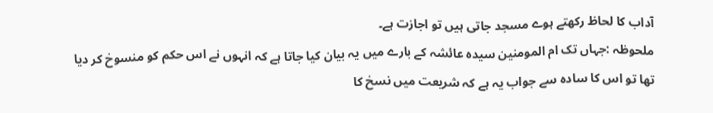آداب کا لحاظ رکھتے ہوے مسجد جاتی ہیں تو اجازت ہے۔
ملحوظہ :جہاں تک ام المومنین سیدہ عائشہ کے بارے میں یہ بیان کیا جاتا ہے کہ انہوں نے اس حکم کو منسوخ کر دیا تھا تو اس کا سادہ سے جواب یہ ہے کہ شریعت میں نسخ کا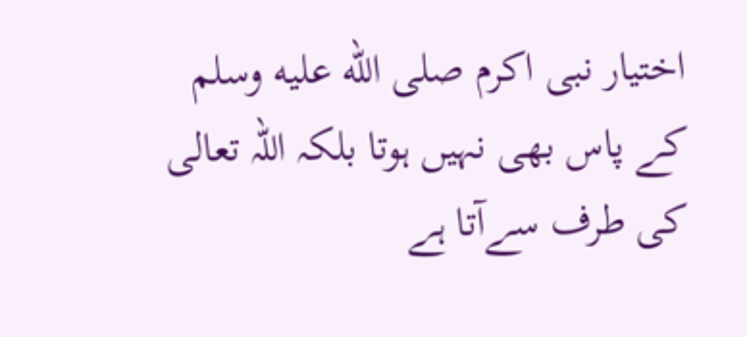اختیار نبی اکرم صلى الله عليه وسلم کے پاس بھی نہیں ہوتا بلکہ اللہ تعالی کی طرف سےآتا ہے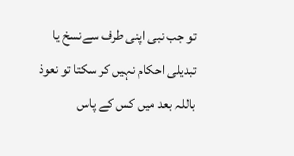تو جب نبی اپنی طرف سےنسخ یا تبدیلی احکام نہیں کر سکتا تو نعوذ باللہ بعد میں کس کے پاس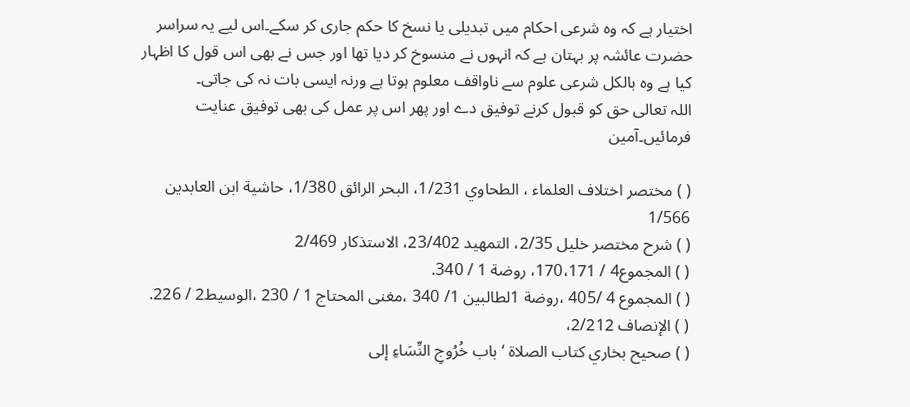اختیار ہے کہ وہ شرعی احکام میں تبدیلی یا نسخ کا حکم جاری کر سکے۔اس لیے یہ سراسر حضرت عائشہ پر بہتان ہے کہ انہوں نے منسوخ کر دیا تھا اور جس نے بھی اس قول کا اظہار کیا ہے وہ بالکل شرعی علوم سے ناواقف معلوم ہوتا ہے ورنہ ایسی بات نہ کی جاتی۔
اللہ تعالی حق کو قبول کرنے توفیق دے اور پھر اس پر عمل کی بھی توفیق عنایت فرمائیں۔آمین

( ) مختصر اختلاف العلماء ، الطحاوي 1/231، البحر الرائق 1/380، حاشية ابن العابدين 1/566
( ) شرح مختصر خليل 2/35، التمهيد 23/402، الاستذكار 2/469
( ) المجموع4 / 170،171، روضة 1 / 340.
( ) المجموع 4 /405 ،روضة 1لطالبین 1/ 340 ،مغنی المحتاج 1 / 230 ،الوسیط2 / 226.
( ) الإنصاف 2/212،
( ) صحيح بخاري كتاب الصلاة ‘ باب خُرُوجِ النِّسَاءِ إلى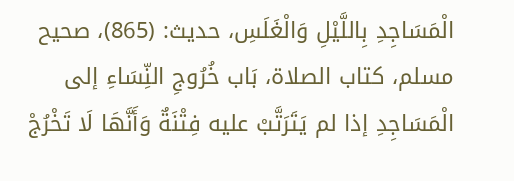الْمَسَاجِدِ بِاللَّيْلِ وَالْغَلَسِ، حديث: (865)، صحيح مسلم، كتاب الصلاة، بَاب خُرُوجِ النِّسَاءِ إلى الْمَسَاجِدِ إذا لم يَتَرَتَّبْ عليه فِتْنَةٌ وَأَنَّهَا لَا تَخْرُجْ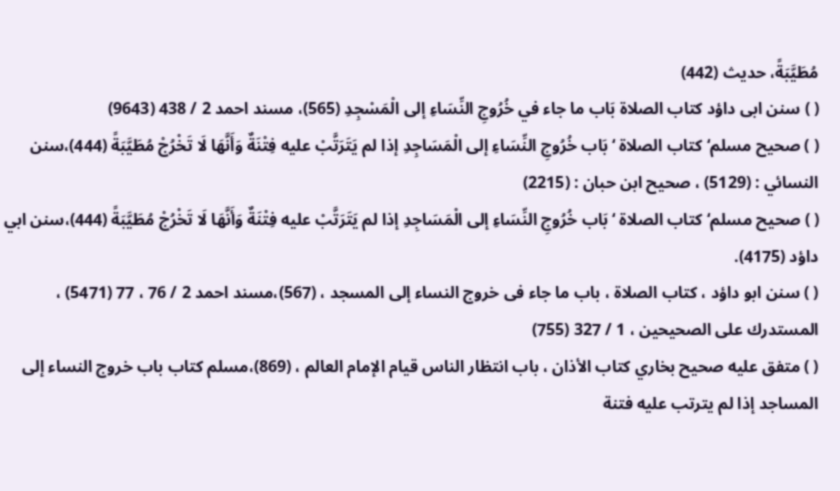مُطَيَّبَةً، حديث (442)
( ) سنن ابی داؤد کتاب الصلاة بَاب ما جاء في خُرُوجِ النِّسَاءِ إلى الْمَسْجِدِ (565)، مسند احمد 2 / 438 (9643)
( ) صحيح مسلم‘كتاب الصلاة ‘بَاب خُرُوجِ النِّسَاءِ إلى الْمَسَاجِدِ إذا لم يَتَرَتَّبْ عليه فِتْنَةٌ وَأَنَّهَا لَا تَخْرُجْ مُطَيَّبَةً (444)،سنن النسائي : (5129) ، صحيح ابن حبان : (2215)
( ) صحيح مسلم‘كتاب الصلاة ‘بَاب خُرُوجِ النِّسَاءِ إلى الْمَسَاجِدِ إذا لم يَتَرَتَّبْ عليه فِتْنَةٌ وَأَنَّهَا لَا تَخْرُجْ مُطَيَّبَةً (444)،سنن ابي داؤد (4175).
( ) سنن ابو داؤد ، كتاب الصلاة ، باب ما جاء فى خروج النساء إلى المسجد ، (567)،مسند احمد 2 / 76 ، 77 (5471) ، المستدرك على الصحيحين ، 1 / 327 (755)
( ) متفق عليه صحيح بخاري كتاب الأذان ، باب انتظار الناس قيام الإمام العالم ، (869)،مسلم كتاب باب خروج النساء إلى المساجد إذا لم يترتب عليه فتنة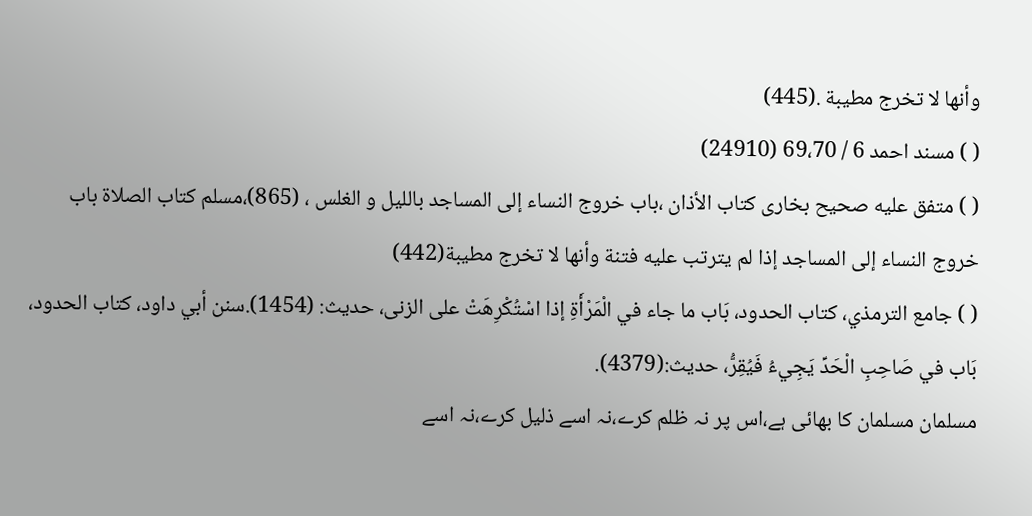وأنها لا تخرج مطيبة .(445)
( ) مسند احمد 6 / 69،70 (24910)
( ) متفق عليه صحيح بخاری کتاب الأذان ،باب خروج النساء إلی المساجد بالليل و الغلس ، (865)،مسلم کتاب الصلاة باب خروج النساء إلى المساجد إذا لم يترتب عليه فتنة وأنها لا تخرج مطيبة(442)
( ) جامع الترمذي، كتاب الحدود، بَاب ما جاء في الْمَرْأَةِ إذا اسْتُكْرِهَتْ على الزنى، حديث: (1454).سنن أبي داود، كتاب الحدود، بَاب في صَاحِبِ الْحَدِّ يَجِيءُ فَيُقِرُّ، حديث:(4379).
مسلمان مسلمان کا بھائی ہے،اس پر نہ ظلم کرے،نہ اسے ذلیل کرے،نہ اسے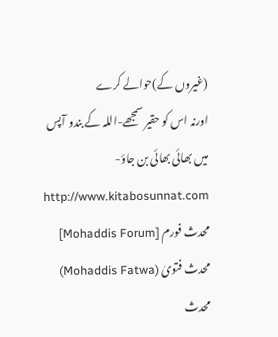(غیروں کے)حوالے کرے
اورنہ اس کو حقیر سمجھے-اللہ کے بندو آپس میں بھائی بھائی بن جاؤ-
http://www.kitabosunnat.com
محدث فورم [Mohaddis Forum]
محدث فتویٰ (Mohaddis Fatwa)
محدث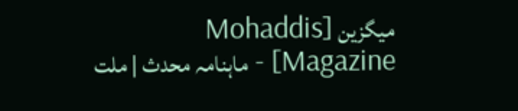میگزین [Mohaddis Magazine] - ماہنامہ محدث | ملت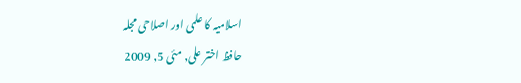اسلامیہ کا علمی اور اصلاحی مجلہ
حافظ اختر علی, مئی 5, 2009